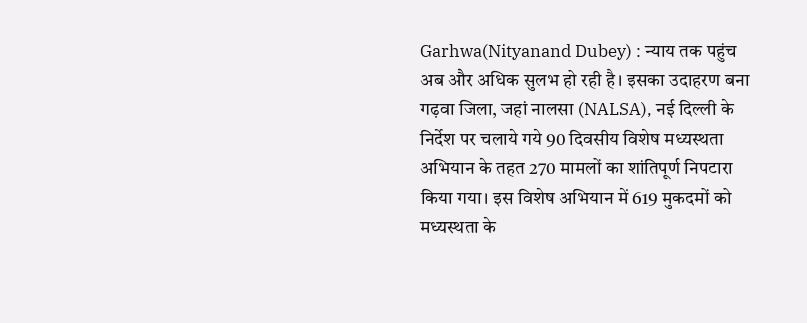Garhwa(Nityanand Dubey) : न्याय तक पहुंच अब और अधिक सुलभ हो रही है। इसका उदाहरण बना गढ़वा जिला, जहां नालसा (NALSA), नई दिल्ली के निर्देश पर चलाये गये 90 दिवसीय विशेष मध्यस्थता अभियान के तहत 270 मामलों का शांतिपूर्ण निपटारा किया गया। इस विशेष अभियान में 619 मुकदमों को मध्यस्थता के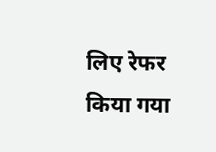लिए रेफर किया गया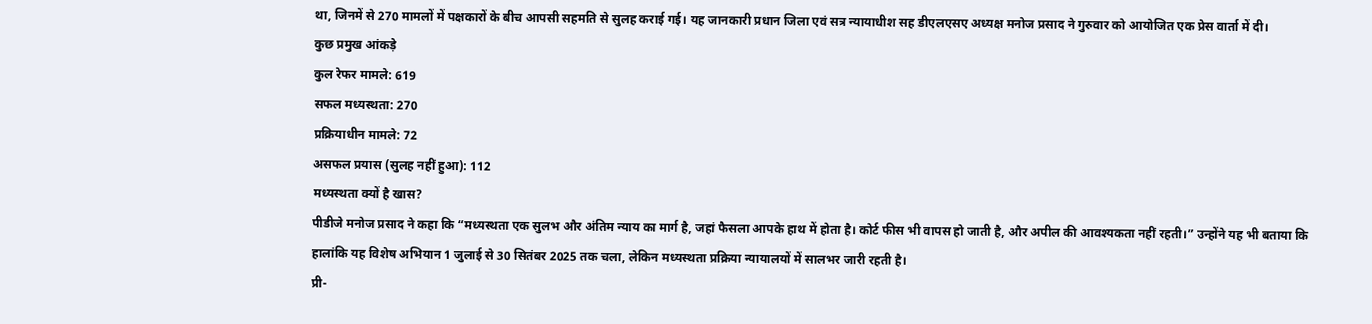था, जिनमें से 270 मामलों में पक्षकारों के बीच आपसी सहमति से सुलह कराई गई। यह जानकारी प्रधान जिला एवं सत्र न्यायाधीश सह डीएलएसए अध्यक्ष मनोज प्रसाद ने गुरुवार को आयोजित एक प्रेस वार्ता में दी।
कुछ प्रमुख आंकड़े
कुल रेफर मामले: 619
सफल मध्यस्थता: 270
प्रक्रियाधीन मामले: 72
असफल प्रयास (सुलह नहीं हुआ): 112
मध्यस्थता क्यों है खास?
पीडीजे मनोज प्रसाद ने कहा कि “मध्यस्थता एक सुलभ और अंतिम न्याय का मार्ग है, जहां फैसला आपके हाथ में होता है। कोर्ट फीस भी वापस हो जाती है, और अपील की आवश्यकता नहीं रहती।” उन्होंने यह भी बताया कि हालांकि यह विशेष अभियान 1 जुलाई से 30 सितंबर 2025 तक चला, लेकिन मध्यस्थता प्रक्रिया न्यायालयों में सालभर जारी रहती है।
प्री-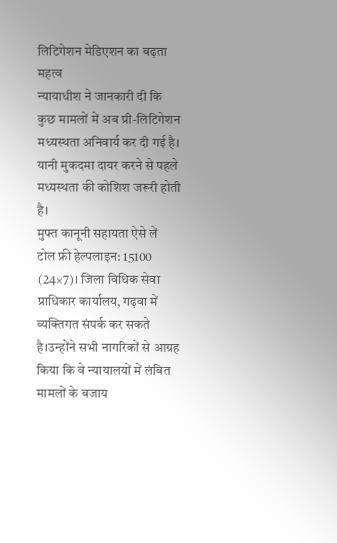लिटिगेशन मेडिएशन का बढ़ता महत्व
न्यायाधीश ने जानकारी दी कि कुछ मामलों में अब प्री-लिटिगेशन मध्यस्थता अनिवार्य कर दी गई है। यानी मुकदमा दायर करने से पहले मध्यस्थता की कोशिश जरूरी होती है।
मुफ्त कानूनी सहायता ऐसे लें
टोल फ्री हेल्पलाइन: 15100 (24×7)। जिला विधिक सेवा प्राधिकार कार्यालय, गढ़वा में व्यक्तिगत संपर्क कर सकते है।उन्होंने सभी नागरिकों से आग्रह किया कि वे न्यायालयों में लंबित मामलों के बजाय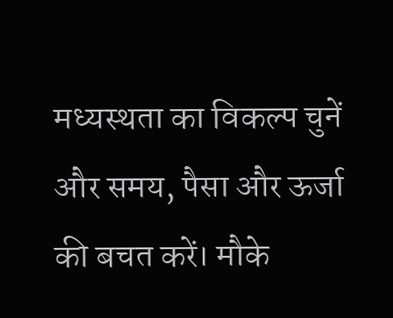मध्यस्थता का विकल्प चुनें और समय, पैसा और ऊर्जा की बचत करें। मौके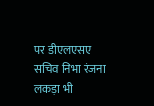पर डीएलएसए सचिव निभा रंजना लकड़ा भी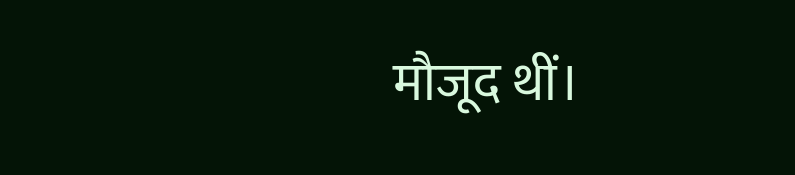मौजूद थीं।